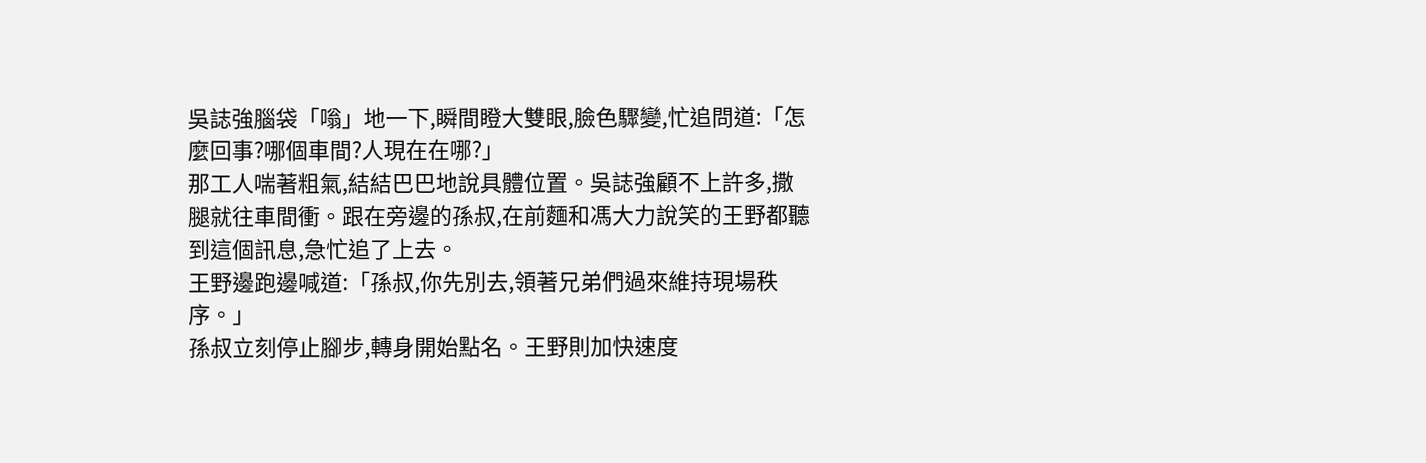吳誌強腦袋「嗡」地一下,瞬間瞪大雙眼,臉色驟變,忙追問道:「怎麼回事?哪個車間?人現在在哪?」
那工人喘著粗氣,結結巴巴地說具體位置。吳誌強顧不上許多,撒腿就往車間衝。跟在旁邊的孫叔,在前麵和馮大力說笑的王野都聽到這個訊息,急忙追了上去。
王野邊跑邊喊道:「孫叔,你先別去,領著兄弟們過來維持現場秩序。」
孫叔立刻停止腳步,轉身開始點名。王野則加快速度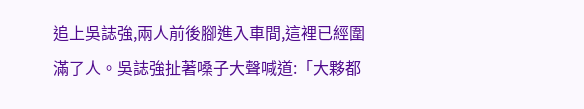追上吳誌強,兩人前後腳進入車間,這裡已經圍滿了人。吳誌強扯著嗓子大聲喊道:「大夥都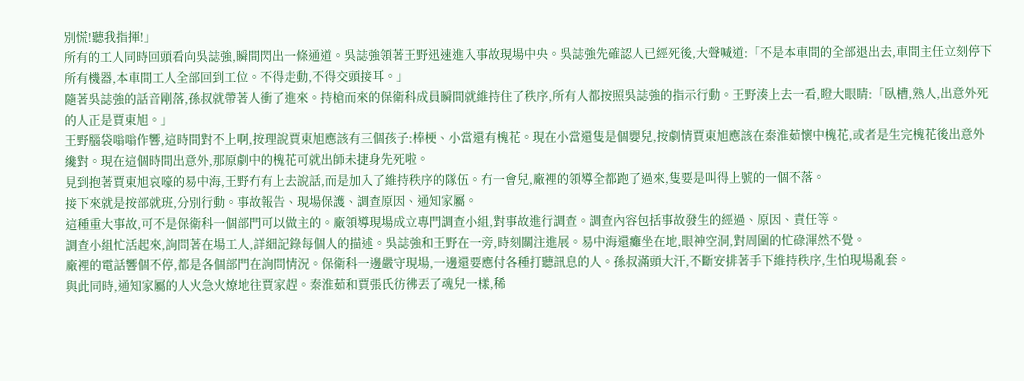別慌!聽我指揮!」
所有的工人同時回頭看向吳誌強,瞬間閃出一條通道。吳誌強領著王野迅速進入事故現場中央。吳誌強先確認人已經死後,大聲喊道:「不是本車間的全部退出去,車間主任立刻停下所有機器,本車間工人全部回到工位。不得走動,不得交頭接耳。」
隨著吳誌強的話音剛落,孫叔就帶著人衝了進來。持槍而來的保衛科成員瞬間就維持住了秩序,所有人都按照吳誌強的指示行動。王野湊上去一看,瞪大眼睛:「臥槽,熟人,出意外死的人正是賈東旭。」
王野腦袋嗡嗡作響,這時間對不上啊,按理說賈東旭應該有三個孩子:棒梗、小當還有槐花。現在小當還隻是個嬰兒,按劇情賈東旭應該在秦淮茹懷中槐花,或者是生完槐花後出意外纔對。現在這個時間出意外,那原劇中的槐花可就出師未捷身先死啦。
見到抱著賈東旭哀嚎的易中海,王野冇有上去說話,而是加入了維持秩序的隊伍。冇一會兒,廠裡的領導全都跑了過來,隻要是叫得上號的一個不落。
接下來就是按部就班,分別行動。事故報告、現場保護、調查原因、通知家屬。
這種重大事故,可不是保衛科一個部門可以做主的。廠領導現場成立專門調查小組,對事故進行調查。調查內容包括事故發生的經過、原因、責任等。
調查小組忙活起來,詢問著在場工人,詳細記錄每個人的描述。吳誌強和王野在一旁,時刻關注進展。易中海還癱坐在地,眼神空洞,對周圍的忙碌渾然不覺。
廠裡的電話響個不停,都是各個部門在詢問情況。保衛科一邊嚴守現場,一邊還要應付各種打聽訊息的人。孫叔滿頭大汗,不斷安排著手下維持秩序,生怕現場亂套。
與此同時,通知家屬的人火急火燎地往賈家趕。秦淮茹和賈張氏彷彿丟了魂兒一樣,稀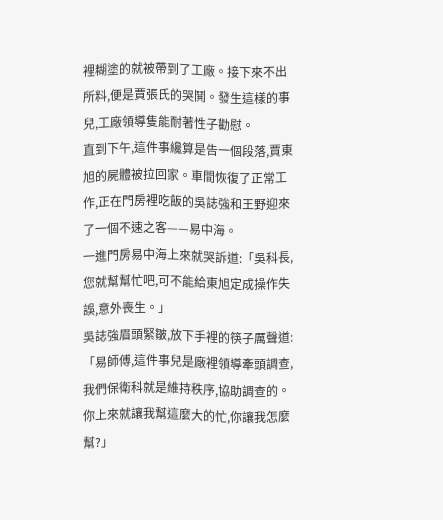裡糊塗的就被帶到了工廠。接下來不出所料,便是賈張氏的哭鬨。發生這樣的事兒,工廠領導隻能耐著性子勸慰。
直到下午,這件事纔算是告一個段落,賈東旭的屍體被拉回家。車間恢復了正常工作,正在門房裡吃飯的吳誌強和王野迎來了一個不速之客——易中海。
一進門房易中海上來就哭訴道:「吳科長,您就幫幫忙吧,可不能給東旭定成操作失誤,意外喪生。」
吳誌強眉頭緊皺,放下手裡的筷子厲聲道:「易師傅,這件事兒是廠裡領導牽頭調查,我們保衛科就是維持秩序,協助調查的。你上來就讓我幫這麼大的忙,你讓我怎麼幫?」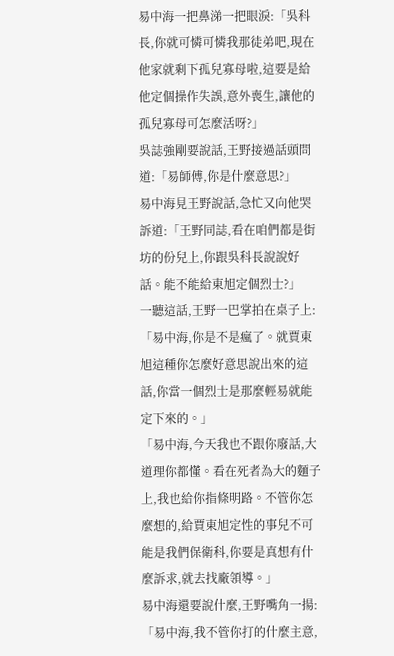易中海一把鼻涕一把眼淚:「吳科長,你就可憐可憐我那徒弟吧,現在他家就剩下孤兒寡母啦,這要是給他定個操作失誤,意外喪生,讓他的孤兒寡母可怎麼活呀?」
吳誌強剛要說話,王野接過話頭問道:「易師傅,你是什麼意思?」
易中海見王野說話,急忙又向他哭訴道:「王野同誌,看在咱們都是街坊的份兒上,你跟吳科長說說好話。能不能給東旭定個烈士?」
一聽這話,王野一巴掌拍在桌子上:「易中海,你是不是瘋了。就賈東旭這種你怎麼好意思說出來的這話,你當一個烈士是那麼輕易就能定下來的。」
「易中海,今天我也不跟你廢話,大道理你都懂。看在死者為大的麵子上,我也給你指條明路。不管你怎麼想的,給賈東旭定性的事兒不可能是我們保衛科,你要是真想有什麼訴求,就去找廠領導。」
易中海還要說什麼,王野嘴角一揚:「易中海,我不管你打的什麼主意,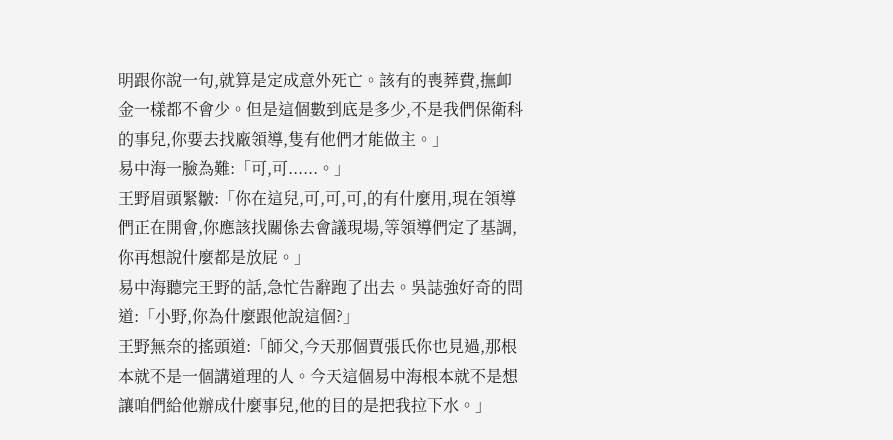明跟你說一句,就算是定成意外死亡。該有的喪葬費,撫卹金一樣都不會少。但是這個數到底是多少,不是我們保衛科的事兒,你要去找廠領導,隻有他們才能做主。」
易中海一臉為難:「可,可......。」
王野眉頭緊皺:「你在這兒,可,可,可,的有什麼用,現在領導們正在開會,你應該找關係去會議現場,等領導們定了基調,你再想說什麼都是放屁。」
易中海聽完王野的話,急忙告辭跑了出去。吳誌強好奇的問道:「小野,你為什麼跟他說這個?」
王野無奈的搖頭道:「師父,今天那個賈張氏你也見過,那根本就不是一個講道理的人。今天這個易中海根本就不是想讓咱們給他辦成什麼事兒,他的目的是把我拉下水。」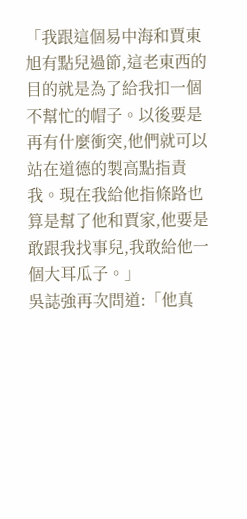「我跟這個易中海和賈東旭有點兒過節,這老東西的目的就是為了給我扣一個不幫忙的帽子。以後要是再有什麼衝突,他們就可以站在道德的製高點指責我。現在我給他指條路也算是幫了他和賈家,他要是敢跟我找事兒,我敢給他一個大耳瓜子。」
吳誌強再次問道:「他真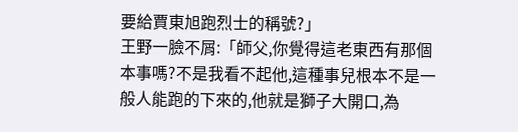要給賈東旭跑烈士的稱號?」
王野一臉不屑:「師父,你覺得這老東西有那個本事嗎?不是我看不起他,這種事兒根本不是一般人能跑的下來的,他就是獅子大開口,為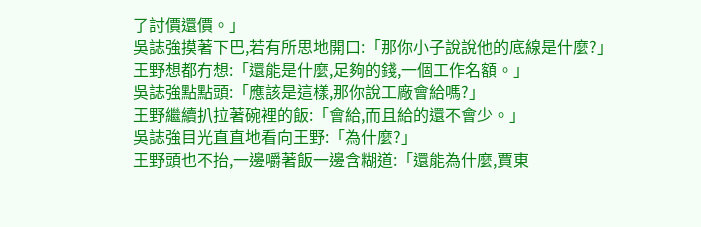了討價還價。」
吳誌強摸著下巴,若有所思地開口:「那你小子說說他的底線是什麼?」
王野想都冇想:「還能是什麼,足夠的錢,一個工作名額。」
吳誌強點點頭:「應該是這樣,那你說工廠會給嗎?」
王野繼續扒拉著碗裡的飯:「會給,而且給的還不會少。」
吳誌強目光直直地看向王野:「為什麼?」
王野頭也不抬,一邊嚼著飯一邊含糊道:「還能為什麼,賈東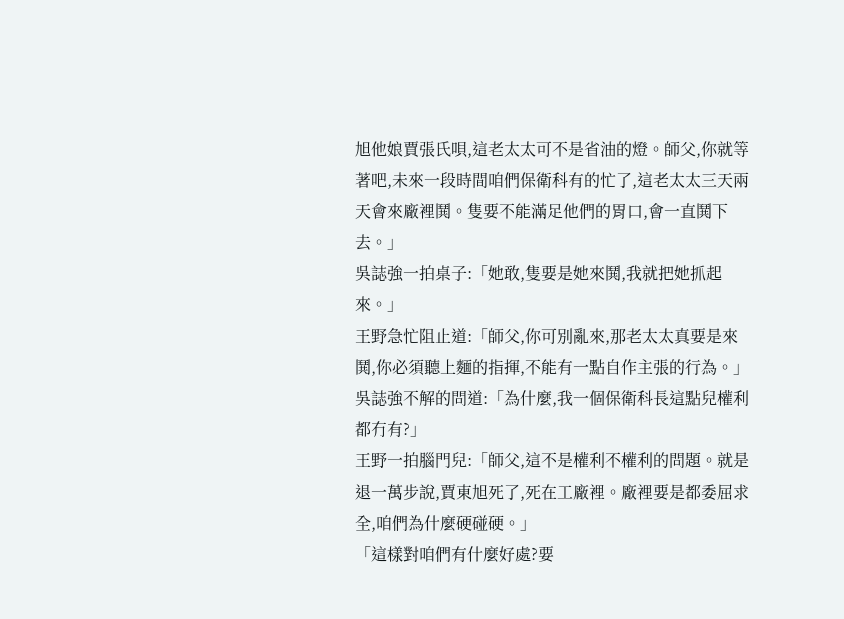旭他娘賈張氏唄,這老太太可不是省油的燈。師父,你就等著吧,未來一段時間咱們保衛科有的忙了,這老太太三天兩天會來廠裡鬨。隻要不能滿足他們的胃口,會一直鬨下去。」
吳誌強一拍桌子:「她敢,隻要是她來鬨,我就把她抓起來。」
王野急忙阻止道:「師父,你可別亂來,那老太太真要是來鬨,你必須聽上麵的指揮,不能有一點自作主張的行為。」
吳誌強不解的問道:「為什麼,我一個保衛科長這點兒權利都冇有?」
王野一拍腦門兒:「師父,這不是權利不權利的問題。就是退一萬步說,賈東旭死了,死在工廠裡。廠裡要是都委屈求全,咱們為什麼硬碰硬。」
「這樣對咱們有什麼好處?要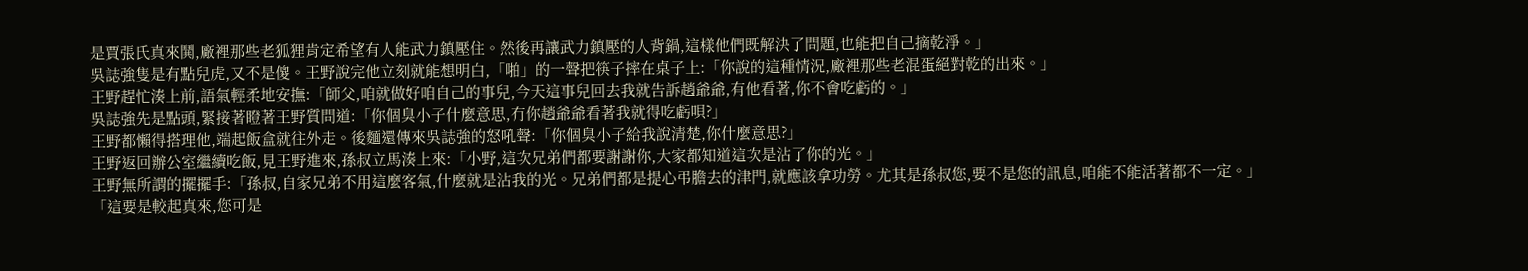是賈張氏真來鬨,廠裡那些老狐狸肯定希望有人能武力鎮壓住。然後再讓武力鎮壓的人背鍋,這樣他們既解決了問題,也能把自己摘乾淨。」
吳誌強隻是有點兒虎,又不是傻。王野說完他立刻就能想明白,「啪」的一聲把筷子摔在桌子上:「你說的這種情況,廠裡那些老混蛋絕對乾的出來。」
王野趕忙湊上前,語氣輕柔地安撫:「師父,咱就做好咱自己的事兒,今天這事兒回去我就告訴趙爺爺,有他看著,你不會吃虧的。」
吳誌強先是點頭,緊接著瞪著王野質問道:「你個臭小子什麼意思,冇你趙爺爺看著我就得吃虧唄?」
王野都懶得搭理他,端起飯盒就往外走。後麵還傳來吳誌強的怒吼聲:「你個臭小子給我說清楚,你什麼意思?」
王野返回辦公室繼續吃飯,見王野進來,孫叔立馬湊上來:「小野,這次兄弟們都要謝謝你,大家都知道這次是沾了你的光。」
王野無所謂的擺擺手:「孫叔,自家兄弟不用這麼客氣,什麼就是沾我的光。兄弟們都是提心弔膽去的津門,就應該拿功勞。尤其是孫叔您,要不是您的訊息,咱能不能活著都不一定。」
「這要是較起真來,您可是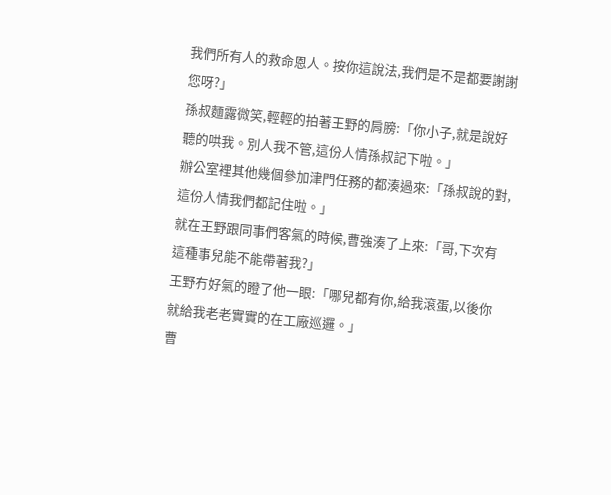我們所有人的救命恩人。按你這說法,我們是不是都要謝謝您呀?」
孫叔麵露微笑,輕輕的拍著王野的肩膀:「你小子,就是說好聽的哄我。別人我不管,這份人情孫叔記下啦。」
辦公室裡其他幾個參加津門任務的都湊過來:「孫叔說的對,這份人情我們都記住啦。」
就在王野跟同事們客氣的時候,曹強湊了上來:「哥,下次有這種事兒能不能帶著我?」
王野冇好氣的瞪了他一眼:「哪兒都有你,給我滾蛋,以後你就給我老老實實的在工廠巡邏。」
曹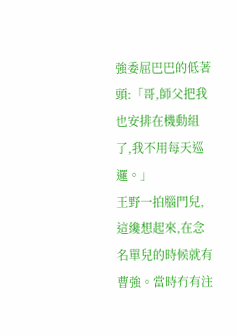強委屈巴巴的低著頭:「哥,師父把我也安排在機動組了,我不用每天巡邏。」
王野一拍腦門兒,這纔想起來,在念名單兒的時候就有曹強。當時冇有注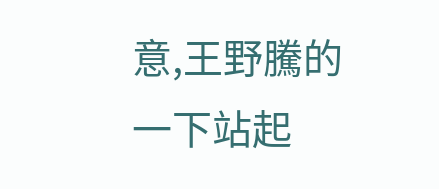意,王野騰的一下站起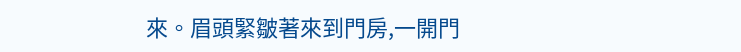來。眉頭緊皺著來到門房,一開門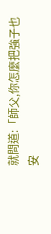就問道:「師父,你怎麼把強子也安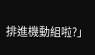排進機動組啦?」